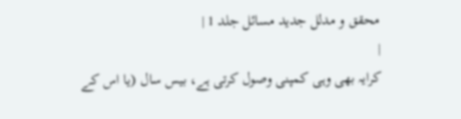محقق و مدلل جدید مسائل جلد 1 |
|
کرایہ بھی وہی کمپنی وصول کرتی ہے، بیس سال (یا اس کے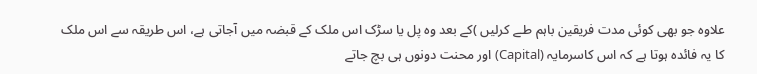علاوہ جو بھی کوئی مدت فریقین باہم طـے کرلیں )کے بعد وہ پل یا سڑک اس ملک کے قبضہ میں آجاتی ہے، اس طریقہ سے اس ملک کا یہ فائدہ ہوتا ہے کہ اس کاسرمایہ (Capital) اور محنت دونوں ہی بچ جاتے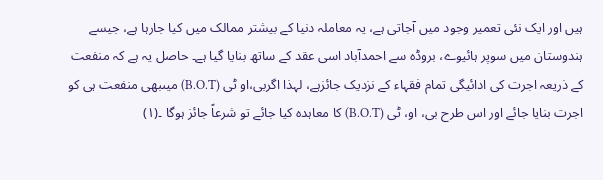ہیں اور ایک نئی تعمیر وجود میں آجاتی ہے، یہ معاملہ دنیا کے بیشتر ممالک میں کیا جارہا ہے، جیسے ہندوستان میں سوپر ہائیوے، بروڈہ سے احمدآباد اسی عقد کے ساتھ بنایا گیا ہے۔ حاصل یہ ہے کہ منفعت کے ذریعہ اجرت کی ادائیگی تمام فقہاء کے نزدیک جائزہے، لہذا اگربی،او ٹی (B.O.T) میںبھی منفعت ہی کو اجرت بنایا جائے اور اس طرح بی، او، ٹی (B.O.T) کا معاہدہ کیا جائے تو شرعاً جائز ہوگا ۔(۱)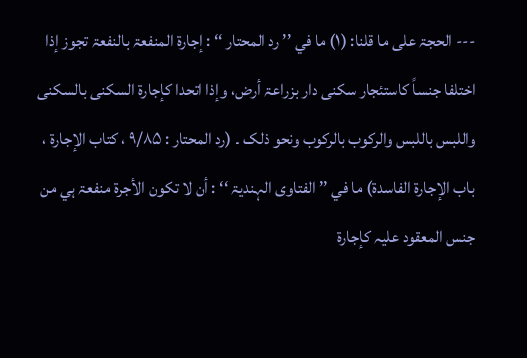--- الحجۃ علی ما قلنا: (۱) ما في ’’ رد المحتار ‘‘ : إجارۃ المنفعۃ بالنفعۃ تجوز إذا اختلفا جنساً کاستئجار سکنی دار بزراعۃ أرض، وإذا اتحدا کإجارۃ السکنی بالسکنی واللبس باللبس والرکوب بالرکوب ونحو ذلک ۔ (رد المحتار : ۹/۸۵ ، کتاب الإجارۃ ، باب الإجارۃ الفاسدۃ) ما في ’’ الفتاوی الہندیۃ ‘‘ : أن لا تکون الأجرۃ منفعۃ ہي من جنس المعقود علیہ کإجارۃ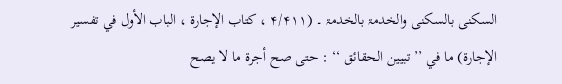السکنی بالسکنی والخدمۃ بالخدمۃ ۔ (۴/۴۱۱ ، کتاب الإجارۃ ، الباب الأول في تفسیر الإجارۃ) ما في ’’ تبیین الحقائق ‘‘ : حتی صح أجرۃ ما لا یصح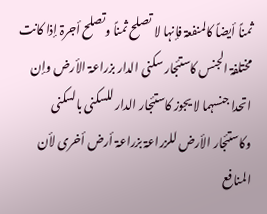ثمناً أیضاً کالمنفعۃ فإنہا لا تصلح ثمناً وتصلح أجرۃ إذا کانت مختلفۃ الجنس کاستئجار سکنی الدار بزراعۃ الأرض وإن اتحدا جنسہما لا یجوز کاستئجار الدار للسکنی بالسکنی وکاستئجار الأرض للزراعۃ بزراعۃ أرض أخری لأن المنافع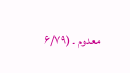معدوم ۔ (۶/۷۹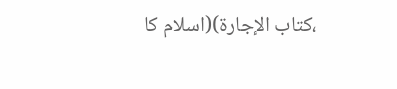،کتاب الإجارۃ)(اسلام کا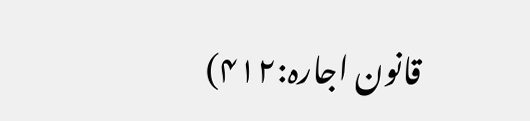قانون اجارہ:۴۱۲)